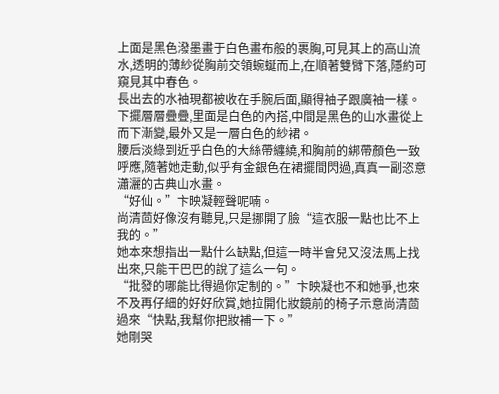上面是黑色潑墨畫于白色畫布般的裹胸,可見其上的高山流水,透明的薄紗從胸前交領蜿蜒而上,在順著雙臂下落,隱約可窺見其中春色。
長出去的水袖現都被收在手腕后面,顯得袖子跟廣袖一樣。
下擺層層疊疊,里面是白色的內搭,中間是黑色的山水畫從上而下漸變,最外又是一層白色的紗裙。
腰后淡綠到近乎白色的大絲帶纏繞,和胸前的綁帶顏色一致呼應,隨著她走動,似乎有金銀色在裙擺間閃過,真真一副恣意瀟灑的古典山水畫。
“好仙。”卞映凝輕聲呢喃。
尚清茴好像沒有聽見,只是挪開了臉“這衣服一點也比不上我的。”
她本來想指出一點什么缺點,但這一時半會兒又沒法馬上找出來,只能干巴巴的說了這么一句。
“批發的哪能比得過你定制的。”卞映凝也不和她爭,也來不及再仔細的好好欣賞,她拉開化妝鏡前的椅子示意尚清茴過來“快點,我幫你把妝補一下。”
她剛哭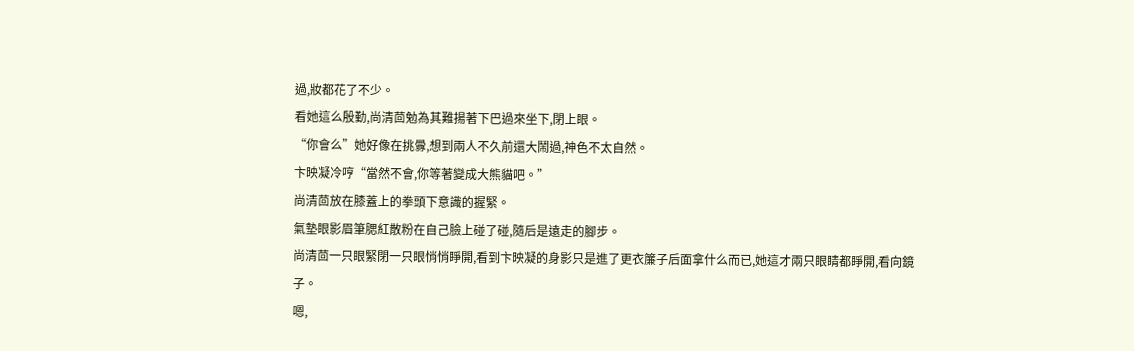過,妝都花了不少。
看她這么殷勤,尚清茴勉為其難揚著下巴過來坐下,閉上眼。
“你會么”她好像在挑釁,想到兩人不久前還大鬧過,神色不太自然。
卞映凝冷哼“當然不會,你等著變成大熊貓吧。”
尚清茴放在膝蓋上的拳頭下意識的握緊。
氣墊眼影眉筆腮紅散粉在自己臉上碰了碰,隨后是遠走的腳步。
尚清茴一只眼緊閉一只眼悄悄睜開,看到卞映凝的身影只是進了更衣簾子后面拿什么而已,她這才兩只眼睛都睜開,看向鏡子。
嗯,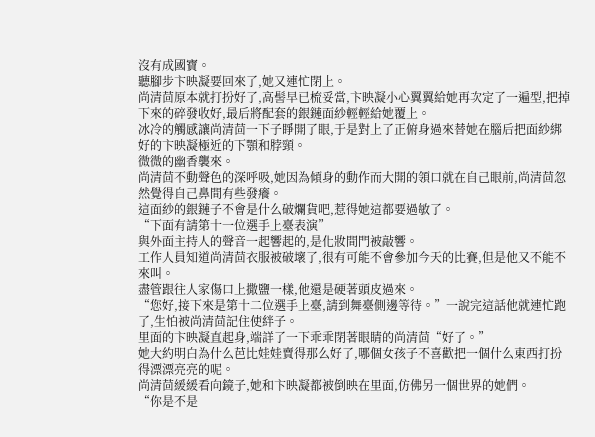沒有成國寶。
聽腳步卞映凝要回來了,她又連忙閉上。
尚清茴原本就打扮好了,高髻早已梳妥當,卞映凝小心翼翼給她再次定了一遍型,把掉下來的碎發收好,最后將配套的銀鏈面紗輕輕給她覆上。
冰冷的觸感讓尚清茴一下子睜開了眼,于是對上了正俯身過來替她在腦后把面紗綁好的卞映凝極近的下顎和脖頸。
微微的幽香襲來。
尚清茴不動聲色的深呼吸,她因為傾身的動作而大開的領口就在自己眼前,尚清茴忽然覺得自己鼻間有些發癢。
這面紗的銀鏈子不會是什么破爛貨吧,惹得她這都要過敏了。
“下面有請第十一位選手上臺表演”
與外面主持人的聲音一起響起的,是化妝間門被敲響。
工作人員知道尚清茴衣服被破壞了,很有可能不會參加今天的比賽,但是他又不能不來叫。
盡管跟往人家傷口上撒鹽一樣,他還是硬著頭皮過來。
“您好,接下來是第十二位選手上臺,請到舞臺側邊等待。”一說完這話他就連忙跑了,生怕被尚清茴記住使絆子。
里面的卞映凝直起身,端詳了一下乖乖閉著眼睛的尚清茴“好了。”
她大約明白為什么芭比娃娃賣得那么好了,哪個女孩子不喜歡把一個什么東西打扮得漂漂亮亮的呢。
尚清茴緩緩看向鏡子,她和卞映凝都被倒映在里面,仿佛另一個世界的她們。
“你是不是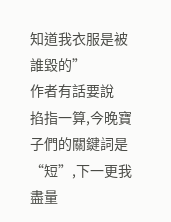知道我衣服是被誰毀的”
作者有話要說
掐指一算,今晚寶子們的關鍵詞是“短”,下一更我盡量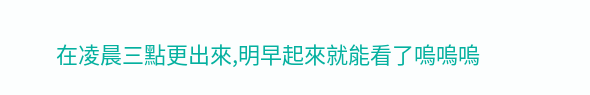在凌晨三點更出來,明早起來就能看了嗚嗚嗚